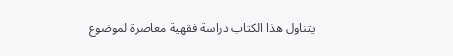يتناول هذا الكتاب دراسة فقهية معاصرة لموضوع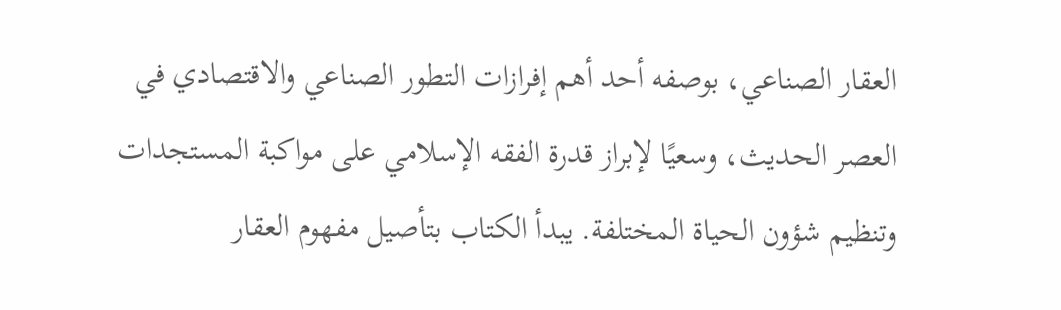العقار الصناعي، بوصفه أحد أهم إفرازات التطور الصناعي والاقتصادي في العصر الحديث، وسعيًا لإبراز قدرة الفقه الإسلامي على مواكبة المستجدات وتنظيم شؤون الحياة المختلفة. يبدأ الكتاب بتأصيل مفهوم العقار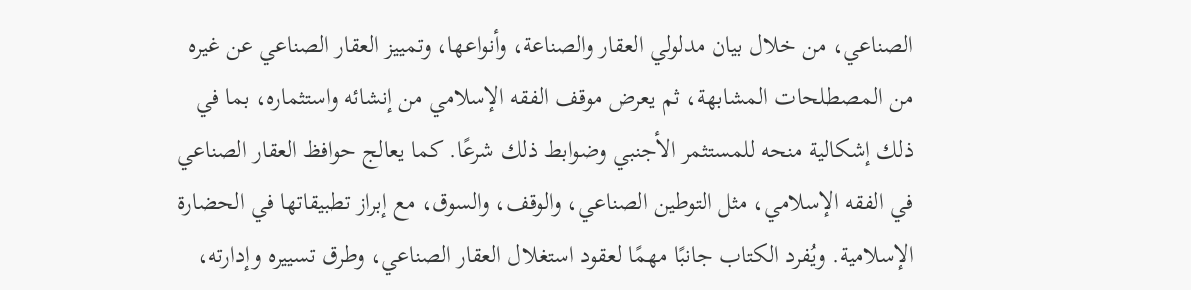الصناعي، من خلال بيان مدلولي العقار والصناعة، وأنواعها، وتمييز العقار الصناعي عن غيره من المصطلحات المشابهة، ثم يعرض موقف الفقه الإسلامي من إنشائه واستثماره، بما في ذلك إشكالية منحه للمستثمر الأجنبي وضوابط ذلك شرعًا. كما يعالج حوافظ العقار الصناعي في الفقه الإسلامي، مثل التوطين الصناعي، والوقف، والسوق، مع إبراز تطبيقاتها في الحضارة الإسلامية. ويُفرد الكتاب جانبًا مهمًا لعقود استغلال العقار الصناعي، وطرق تسييره وإدارته،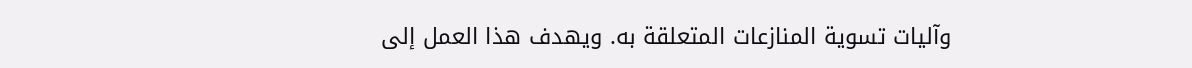وآليات تسوية المنازعات المتعلقة به. ويهدف هذا العمل إلى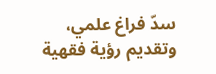سدّ فراغ علمي، وتقديم رؤية فقهية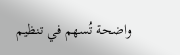واضحة تُسهم في تنظيم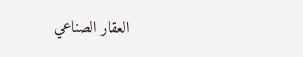العقار الصناعي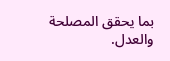بما يحقق المصلحة والعدل.